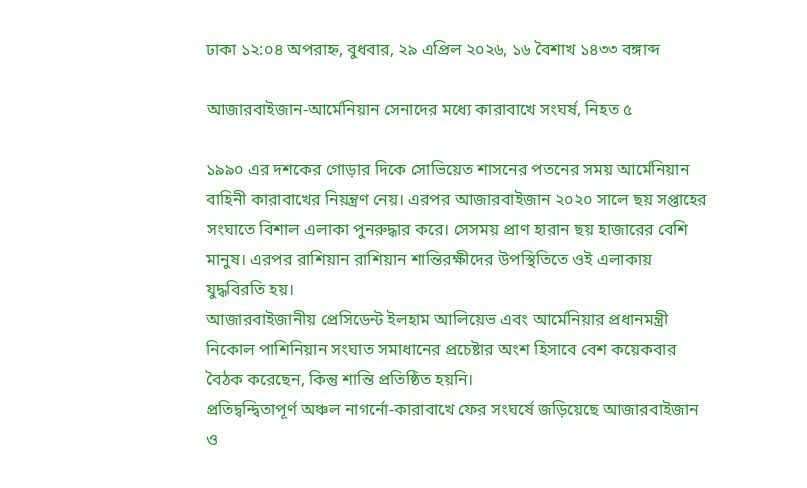ঢাকা ১২:০৪ অপরাহ্ন, বুধবার, ২৯ এপ্রিল ২০২৬, ১৬ বৈশাখ ১৪৩৩ বঙ্গাব্দ

আজারবাইজান-আর্মেনিয়ান সেনাদের মধ্যে কারাবাখে সংঘর্ষ, নিহত ৫

১৯৯০ এর দশকের গোড়ার দিকে সোভিয়েত শাসনের পতনের সময় আর্মেনিয়ান বাহিনী কারাবাখের নিয়ন্ত্রণ নেয়। এরপর আজারবাইজান ২০২০ সালে ছয় সপ্তাহের সংঘাতে বিশাল এলাকা পুনরুদ্ধার করে। সেসময় প্রাণ হারান ছয় হাজারের বেশি মানুষ। এরপর রাশিয়ান রাশিয়ান শান্তিরক্ষীদের উপস্থিতিতে ওই এলাকায় যুদ্ধবিরতি হয়।
আজারবাইজানীয় প্রেসিডেন্ট ইলহাম আলিয়েভ এবং আর্মেনিয়ার প্রধানমন্ত্রী নিকোল পাশিনিয়ান সংঘাত সমাধানের প্রচেষ্টার অংশ হিসাবে বেশ কয়েকবার বৈঠক করেছেন, কিন্তু শান্তি প্রতিষ্ঠিত হয়নি।
প্রতিদ্বন্দ্বিতাপূর্ণ অঞ্চল নাগর্নো-কারাবাখে ফের সংঘর্ষে জড়িয়েছে আজারবাইজান ও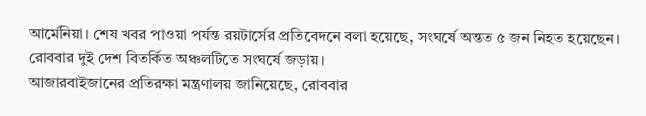আর্মেনিয়া। শেষ খবর পাওয়া পর্যন্ত রয়টার্সের প্রতিবেদনে বলা হয়েছে, সংঘর্ষে অন্তত ৫ জন নিহত হয়েছেন। রোববার দুই দেশ বিতর্কিত অঞ্চলটিতে সংঘর্ষে জড়ায়।
আজারবাইজানের প্রতিরক্ষা মন্ত্রণালয় জানিয়েছে, রোববার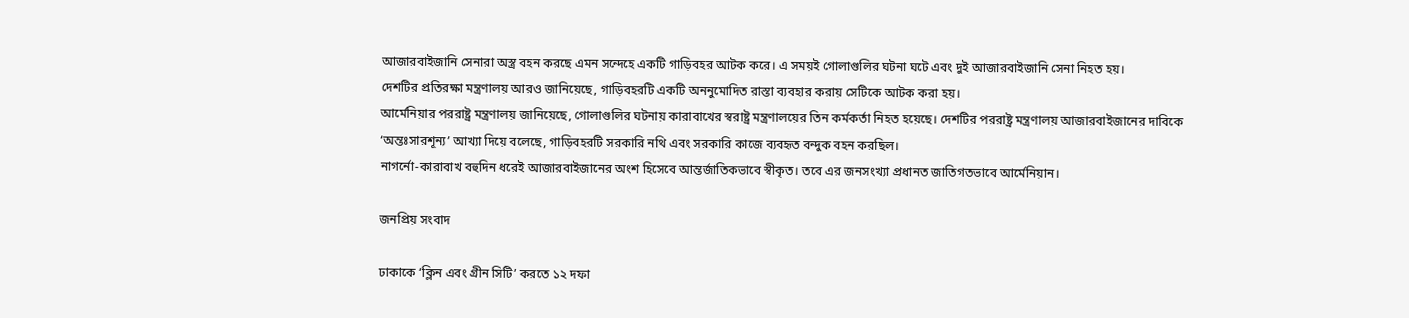আজারবাইজানি সেনারা অস্ত্র বহন করছে এমন সন্দেহে একটি গাড়িবহর আটক করে। এ সময়ই গোলাগুলির ঘটনা ঘটে এবং দুই আজারবাইজানি সেনা নিহত হয়।
দেশটির প্রতিরক্ষা মন্ত্রণালয় আরও জানিয়েছে, গাড়িবহরটি একটি অননুমোদিত রাস্তা ব্যবহার করায় সেটিকে আটক করা হয়।
আর্মেনিয়ার পররাষ্ট্র মন্ত্রণালয় জানিয়েছে, গোলাগুলির ঘটনায় কারাবাখের স্বরাষ্ট্র মন্ত্রণালয়ের তিন কর্মকর্তা নিহত হয়েছে। দেশটির পররাষ্ট্র মন্ত্রণালয় আজারবাইজানের দাবিকে ‘অন্তঃসারশূন্য’ আখ্যা দিয়ে বলেছে, গাড়িবহরটি সরকারি নথি এবং সরকারি কাজে ব্যবহৃত বন্দুক বহন করছিল।
নাগর্নো-কারাবাখ বহুদিন ধরেই আজারবাইজানের অংশ হিসেবে আন্তর্জাতিকভাবে স্বীকৃত। তবে এর জনসংখ্যা প্রধানত জাতিগতভাবে আর্মেনিয়ান।

জনপ্রিয় সংবাদ

ঢাকাকে ‘ক্লিন এবং গ্রীন সিটি’ করতে ১২ দফা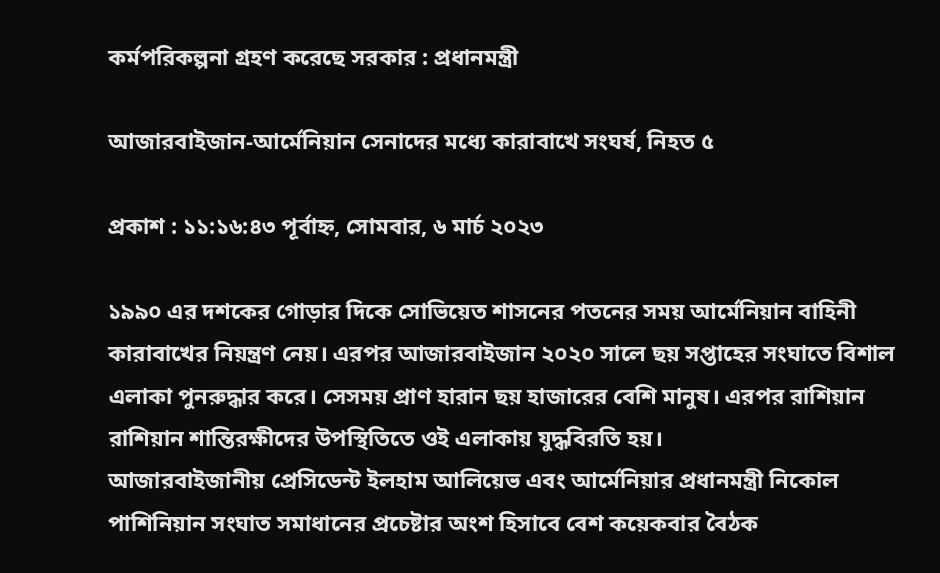কর্মপরিকল্পনা গ্রহণ করেছে সরকার : প্রধানমন্ত্রী

আজারবাইজান-আর্মেনিয়ান সেনাদের মধ্যে কারাবাখে সংঘর্ষ, নিহত ৫

প্রকাশ : ১১:১৬:৪৩ পূর্বাহ্ন, সোমবার, ৬ মার্চ ২০২৩

১৯৯০ এর দশকের গোড়ার দিকে সোভিয়েত শাসনের পতনের সময় আর্মেনিয়ান বাহিনী কারাবাখের নিয়ন্ত্রণ নেয়। এরপর আজারবাইজান ২০২০ সালে ছয় সপ্তাহের সংঘাতে বিশাল এলাকা পুনরুদ্ধার করে। সেসময় প্রাণ হারান ছয় হাজারের বেশি মানুষ। এরপর রাশিয়ান রাশিয়ান শান্তিরক্ষীদের উপস্থিতিতে ওই এলাকায় যুদ্ধবিরতি হয়।
আজারবাইজানীয় প্রেসিডেন্ট ইলহাম আলিয়েভ এবং আর্মেনিয়ার প্রধানমন্ত্রী নিকোল পাশিনিয়ান সংঘাত সমাধানের প্রচেষ্টার অংশ হিসাবে বেশ কয়েকবার বৈঠক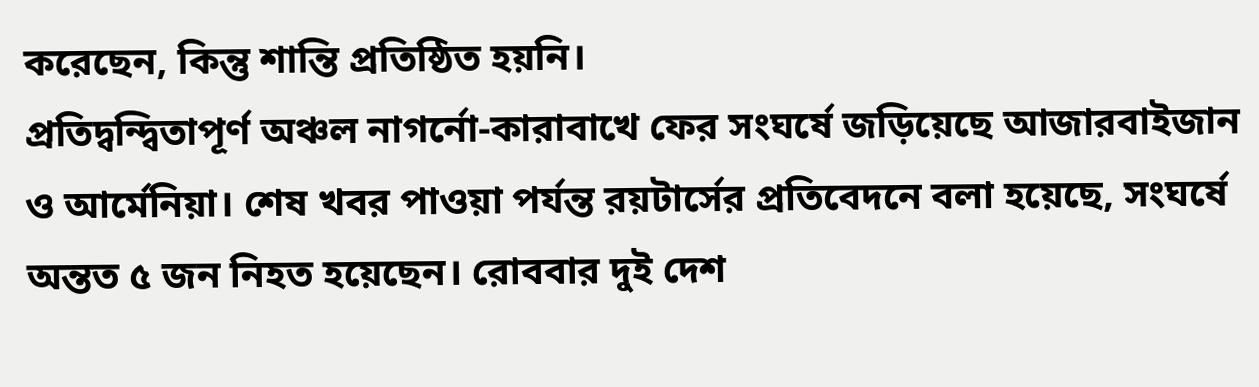করেছেন, কিন্তু শান্তি প্রতিষ্ঠিত হয়নি।
প্রতিদ্বন্দ্বিতাপূর্ণ অঞ্চল নাগর্নো-কারাবাখে ফের সংঘর্ষে জড়িয়েছে আজারবাইজান ও আর্মেনিয়া। শেষ খবর পাওয়া পর্যন্ত রয়টার্সের প্রতিবেদনে বলা হয়েছে, সংঘর্ষে অন্তত ৫ জন নিহত হয়েছেন। রোববার দুই দেশ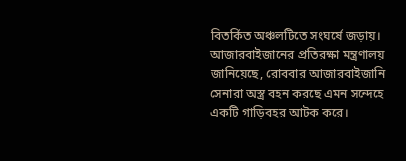বিতর্কিত অঞ্চলটিতে সংঘর্ষে জড়ায়।
আজারবাইজানের প্রতিরক্ষা মন্ত্রণালয় জানিয়েছে, রোববার আজারবাইজানি সেনারা অস্ত্র বহন করছে এমন সন্দেহে একটি গাড়িবহর আটক করে।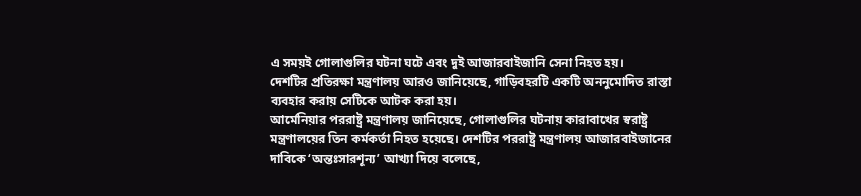এ সময়ই গোলাগুলির ঘটনা ঘটে এবং দুই আজারবাইজানি সেনা নিহত হয়।
দেশটির প্রতিরক্ষা মন্ত্রণালয় আরও জানিয়েছে, গাড়িবহরটি একটি অননুমোদিত রাস্তা ব্যবহার করায় সেটিকে আটক করা হয়।
আর্মেনিয়ার পররাষ্ট্র মন্ত্রণালয় জানিয়েছে, গোলাগুলির ঘটনায় কারাবাখের স্বরাষ্ট্র মন্ত্রণালয়ের তিন কর্মকর্তা নিহত হয়েছে। দেশটির পররাষ্ট্র মন্ত্রণালয় আজারবাইজানের দাবিকে ‘অন্তঃসারশূন্য’ আখ্যা দিয়ে বলেছে,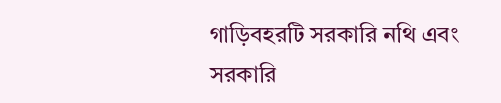গাড়িবহরটি সরকারি নথি এবং সরকারি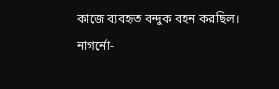কাজে ব্যবহৃত বন্দুক বহন করছিল।
নাগর্নো-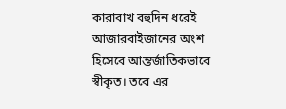কারাবাখ বহুদিন ধরেই আজারবাইজানের অংশ হিসেবে আন্তর্জাতিকভাবে স্বীকৃত। তবে এর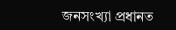জনসংখ্যা প্রধানত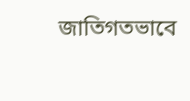জাতিগতভাবে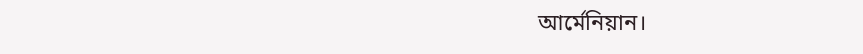আর্মেনিয়ান।